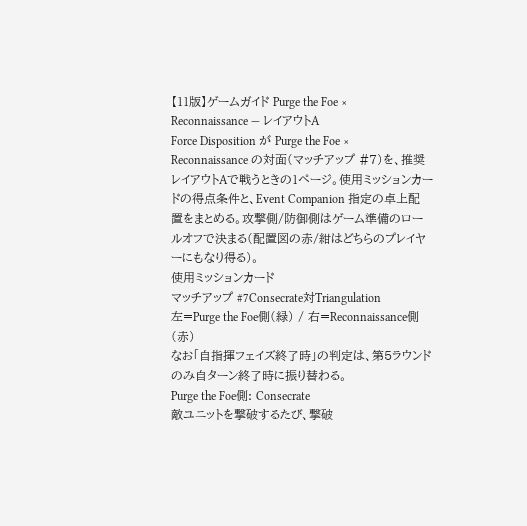【11版】ゲームガイド Purge the Foe × Reconnaissance — レイアウトA
Force Disposition が Purge the Foe × Reconnaissance の対面(マッチアップ #7)を、推奨レイアウトAで戦うときの1ページ。使用ミッションカードの得点条件と、Event Companion 指定の卓上配置をまとめる。攻撃側/防御側はゲーム準備のロールオフで決まる(配置図の赤/紺はどちらのプレイヤーにもなり得る)。
使用ミッションカード
マッチアップ #7Consecrate対Triangulation
左=Purge the Foe側(緑) / 右=Reconnaissance側(赤)
なお「自指揮フェイズ終了時」の判定は、第5ラウンドのみ自ターン終了時に振り替わる。
Purge the Foe側: Consecrate
敵ユニットを撃破するたび、撃破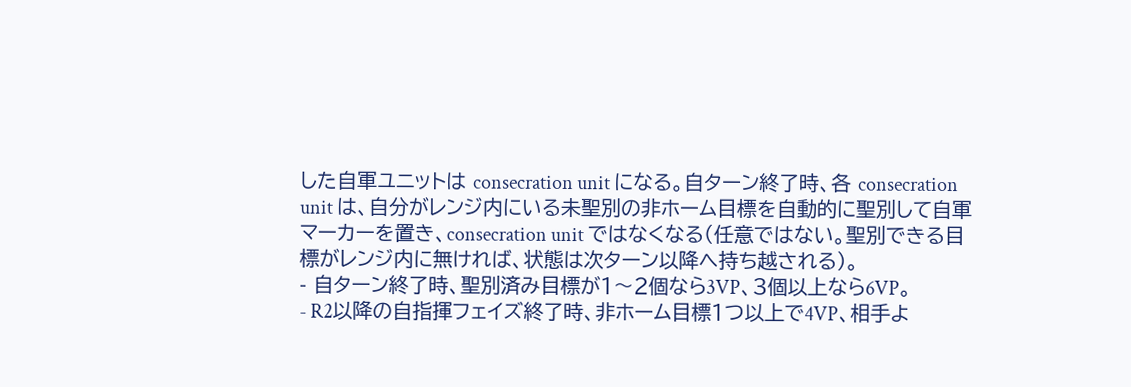した自軍ユニットは consecration unit になる。自ターン終了時、各 consecration unit は、自分がレンジ内にいる未聖別の非ホーム目標を自動的に聖別して自軍マーカーを置き、consecration unit ではなくなる(任意ではない。聖別できる目標がレンジ内に無ければ、状態は次ターン以降へ持ち越される)。
- 自ターン終了時、聖別済み目標が1〜2個なら3VP、3個以上なら6VP。
- R2以降の自指揮フェイズ終了時、非ホーム目標1つ以上で4VP、相手よ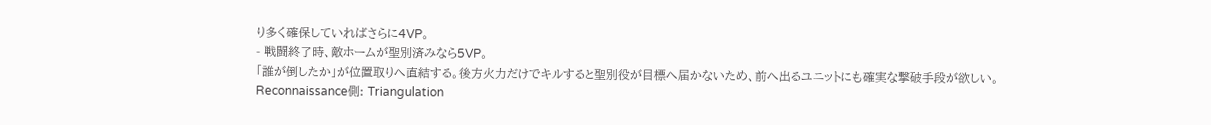り多く確保していればさらに4VP。
- 戦闘終了時、敵ホームが聖別済みなら5VP。
「誰が倒したか」が位置取りへ直結する。後方火力だけでキルすると聖別役が目標へ届かないため、前へ出るユニットにも確実な撃破手段が欲しい。
Reconnaissance側: Triangulation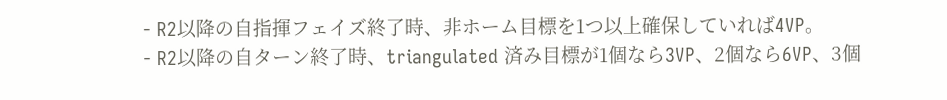- R2以降の自指揮フェイズ終了時、非ホーム目標を1つ以上確保していれば4VP。
- R2以降の自ターン終了時、triangulated 済み目標が1個なら3VP、2個なら6VP、3個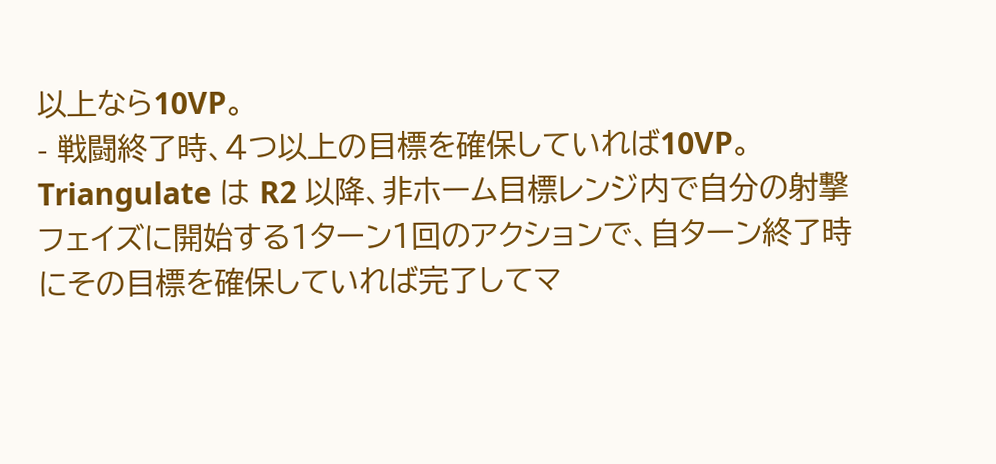以上なら10VP。
- 戦闘終了時、4つ以上の目標を確保していれば10VP。
Triangulate は R2 以降、非ホーム目標レンジ内で自分の射撃フェイズに開始する1ターン1回のアクションで、自ターン終了時にその目標を確保していれば完了してマ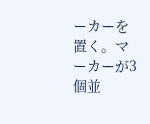ーカーを置く。マーカーが3個並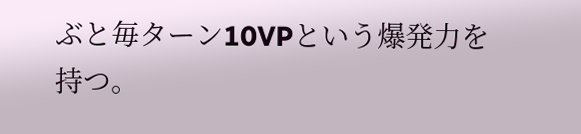ぶと毎ターン10VPという爆発力を持つ。